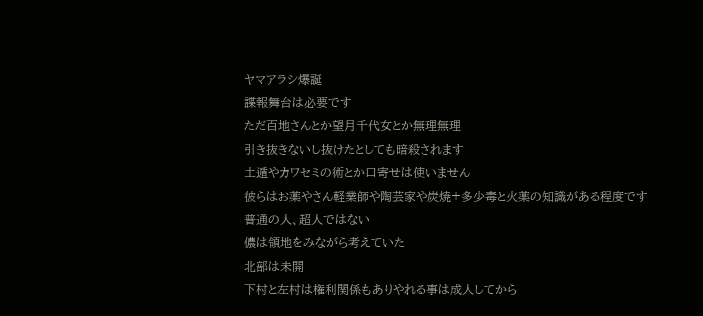ヤマアラシ爆誕
諜報舞台は必要です
ただ百地さんとか望月千代女とか無理無理
引き抜きないし抜けたとしても暗殺されます
土遁やカワセミの術とか口寄せは使いません
彼らはお薬やさん軽業師や陶芸家や炭焼+多少毒と火薬の知識がある程度です
普通の人、超人ではない
儂は領地をみながら考えていた
北部は未開
下村と左村は権利関係もありやれる事は成人してから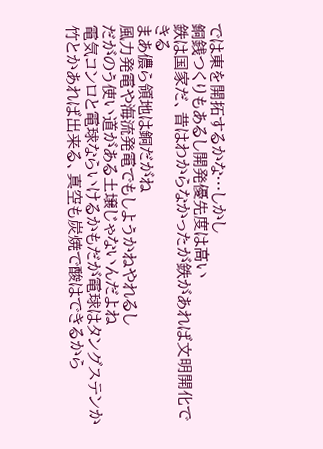では東を開拓するかな…しかし
銅銭つくりもあるし開発優先度は高い
鉄は国家だ、昔はわからなかったが鉄があれば文明開化できる
まあ儂ら領地は銅だがね
風力発電や海流発電でもしようかねやれるし
だがのう使い道がある土壌じゃないんだよね
電気コンロと電球ならいけるかもだが電球はタングステンか竹とかあれば出来る、真空も炭焼で酸はできるから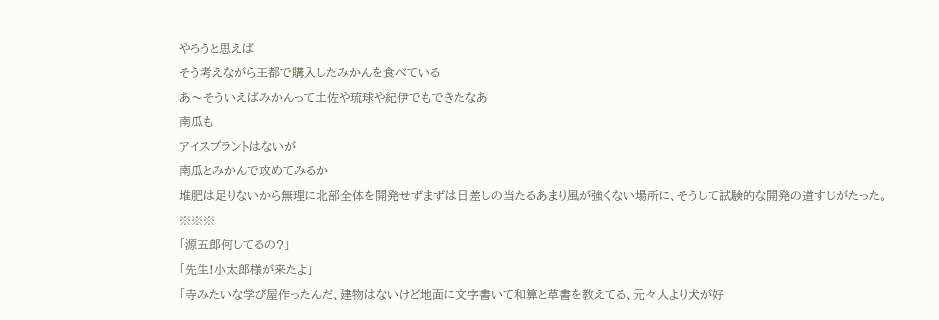やろうと思えば
そう考えながら王都で購入したみかんを食べている
あ〜そういえばみかんって土佐や琉球や紀伊でもできたなあ
南瓜も
アイスプラントはないが
南瓜とみかんで攻めてみるか
堆肥は足りないから無理に北部全体を開発せずまずは日差しの当たるあまり風が強くない場所に、そうして試験的な開発の道すじがたった。
※※※
「源五郎何してるの?」
「先生!小太郎様が来たよ」
「寺みたいな学び屋作ったんだ、建物はないけど地面に文字書いて和算と草書を教えてる、元々人より犬が好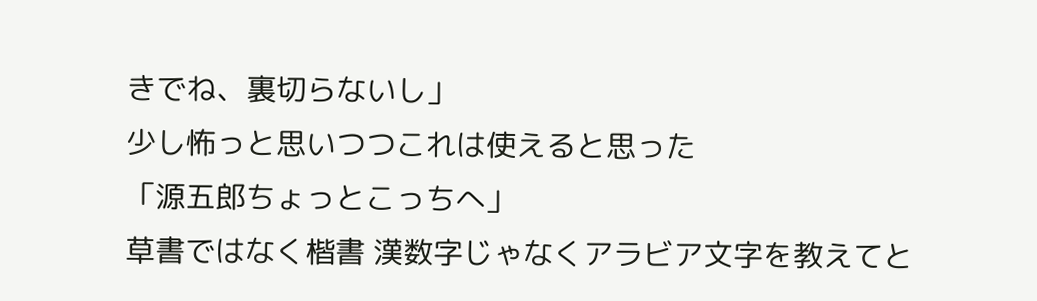きでね、裏切らないし」
少し怖っと思いつつこれは使えると思った
「源五郎ちょっとこっちへ」
草書ではなく楷書 漢数字じゃなくアラビア文字を教えてと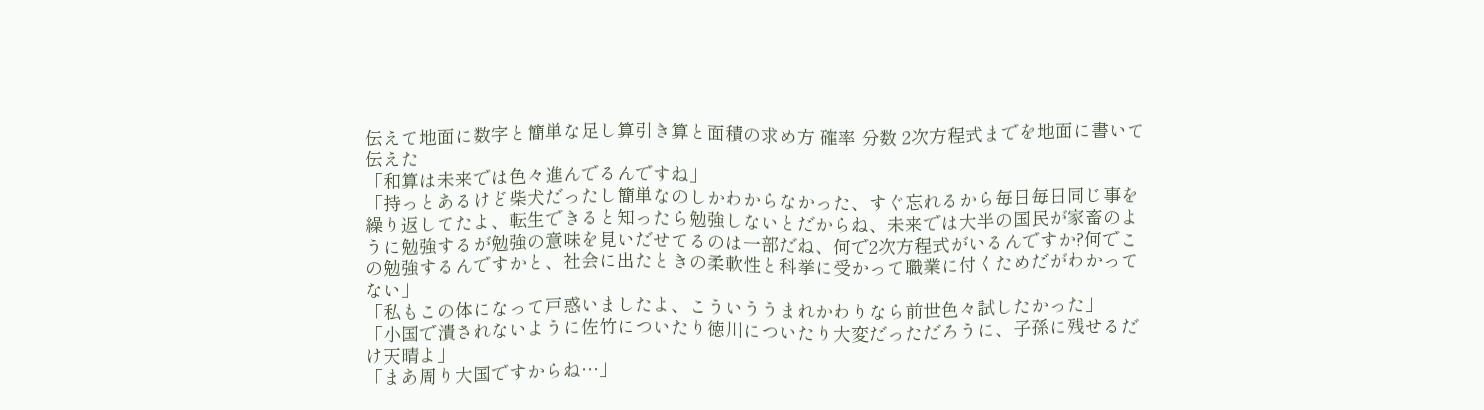伝えて地面に数字と簡単な足し算引き算と面積の求め方 確率 分数 2次方程式までを地面に書いて伝えた
「和算は未来では色々進んでるんですね」
「持っとあるけど柴犬だったし簡単なのしかわからなかった、すぐ忘れるから毎日毎日同じ事を繰り返してたよ、転生できると知ったら勉強しないとだからね、未来では大半の国民が家畜のように勉強するが勉強の意味を見いだせてるのは一部だね、何で2次方程式がいるんですか?何でこの勉強するんですかと、社会に出たときの柔軟性と科挙に受かって職業に付くためだがわかってない」
「私もこの体になって戸惑いましたよ、こういううまれかわりなら前世色々試したかった」
「小国で潰されないように佐竹についたり徳川についたり大変だっただろうに、子孫に残せるだけ天晴よ」
「まあ周り大国ですからね…」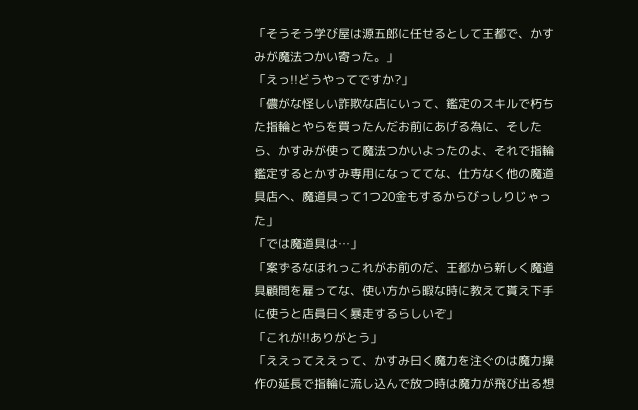「そうそう学び屋は源五郎に任せるとして王都で、かすみが魔法つかい寄った。」
「えっ!!どうやってですか?」
「儂がな怪しい詐欺な店にいって、鑑定のスキルで朽ちた指輪とやらを買ったんだお前にあげる為に、そしたら、かすみが使って魔法つかいよったのよ、それで指輪鑑定するとかすみ専用になっててな、仕方なく他の魔道具店へ、魔道具って1つ20金もするからびっしりじゃった」
「では魔道具は…」
「案ずるなほれっこれがお前のだ、王都から新しく魔道具顧問を雇ってな、使い方から暇な時に教えて貰え下手に使うと店員曰く暴走するらしいぞ」
「これが!!ありがとう」
「ええってええって、かすみ曰く魔力を注ぐのは魔力操作の延長で指輪に流し込んで放つ時は魔力が飛び出る想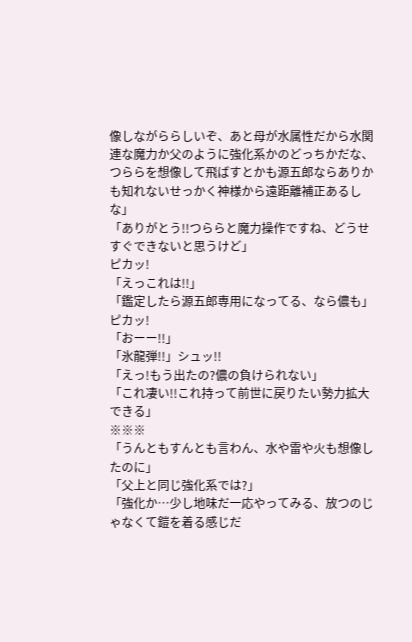像しながららしいぞ、あと母が水属性だから水関連な魔力か父のように強化系かのどっちかだな、つららを想像して飛ばすとかも源五郎ならありかも知れないせっかく神様から遠距離補正あるしな」
「ありがとう!!つららと魔力操作ですね、どうせすぐできないと思うけど」
ピカッ!
「えっこれは!!」
「鑑定したら源五郎専用になってる、なら儂も」
ピカッ!
「おーー!!」
「氷龍弾!!」シュッ!!
「えっ!もう出たの?儂の負けられない」
「これ凄い!!これ持って前世に戻りたい勢力拡大できる」
※※※
「うんともすんとも言わん、水や雷や火も想像したのに」
「父上と同じ強化系では?」
「強化か…少し地味だ一応やってみる、放つのじゃなくて鎧を着る感じだ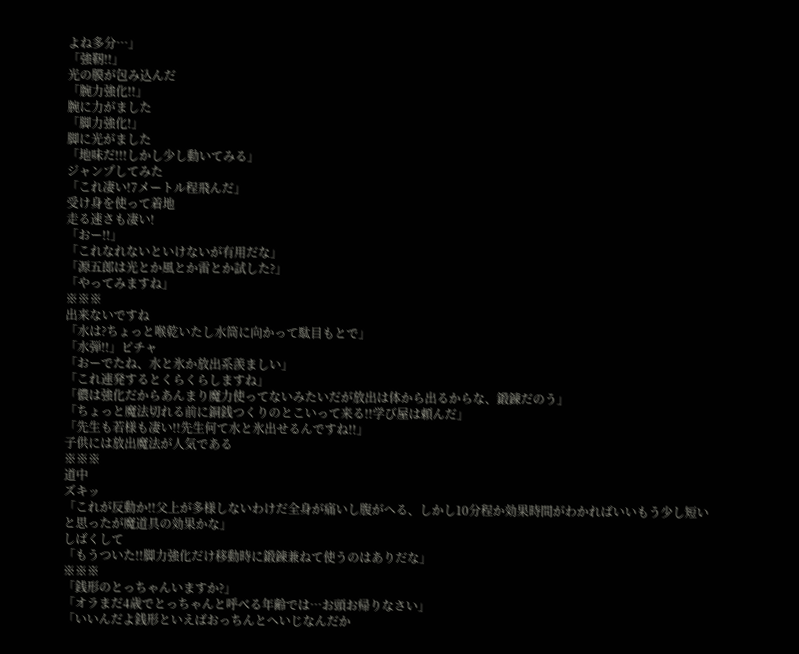よね多分…」
「強靭!!」
光の膜が包み込んだ
「腕力強化!!」
腕に力がました
「脚力強化!」
脚に光がました
「地味だ!!!しかし少し動いてみる」
ジャンプしてみた
「これ凄い!7メートル程飛んだ」
受け身を使って着地
走る速さも凄い!
「おー!!」
「これなれないといけないが有用だな」
「源五郎は光とか風とか雷とか試した?」
「やってみますね」
※※※
出来ないですね
「水は?ちょっと喉乾いたし水筒に向かって駄目もとで」
「水弾!!」ピチャ
「おーでたね、水と氷か放出系羨ましい」
「これ連発するとくらくらしますね」
「儂は強化だからあんまり魔力使ってないみたいだが放出は体から出るからな、鍛錬だのう」
「ちょっと魔法切れる前に銅銭つくりのとこいって来る!!学び屋は頼んだ」
「先生も若様も凄い!!先生何て水と氷出せるんですね!!」
子供には放出魔法が人気である
※※※
道中
ズキッ
「これが反動か!!父上が多様しないわけだ全身が痛いし腹がへる、しかし10分程か効果時間がわかればいいもう少し短いと思ったが魔道具の効果かな」
しばくして
「もうついた!!脚力強化だけ移動時に鍛錬兼ねて使うのはありだな」
※※※
「銭形のとっちゃんいますか?」
「オラまだ4歳でとっちゃんと呼べる年齢では…お頭お帰りなさい」
「いいんだよ銭形といえばおっちんとへいじなんだか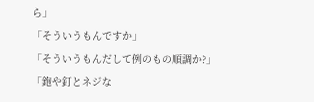ら」
「そういうもんですか」
「そういうもんだして例のもの順調か?」
「鉋や釘とネジな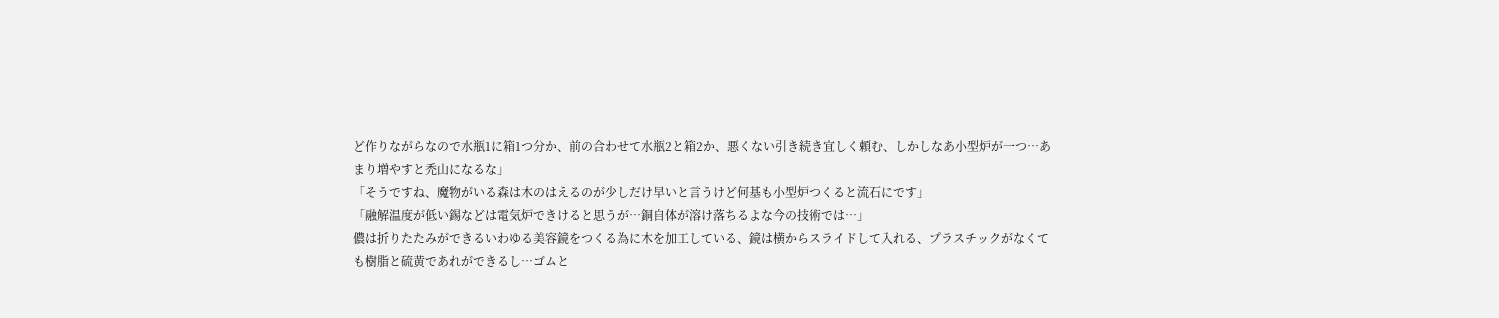ど作りながらなので水瓶1に箱1つ分か、前の合わせて水瓶2と箱2か、悪くない引き続き宜しく頼む、しかしなあ小型炉が一つ…あまり増やすと禿山になるな」
「そうですね、魔物がいる森は木のはえるのが少しだけ早いと言うけど何基も小型炉つくると流石にです」
「融解温度が低い錫などは電気炉できけると思うが…銅自体が溶け落ちるよな今の技術では…」
儂は折りたたみができるいわゆる美容鏡をつくる為に木を加工している、鏡は横からスライドして入れる、プラスチックがなくても樹脂と硫黄であれができるし…ゴムと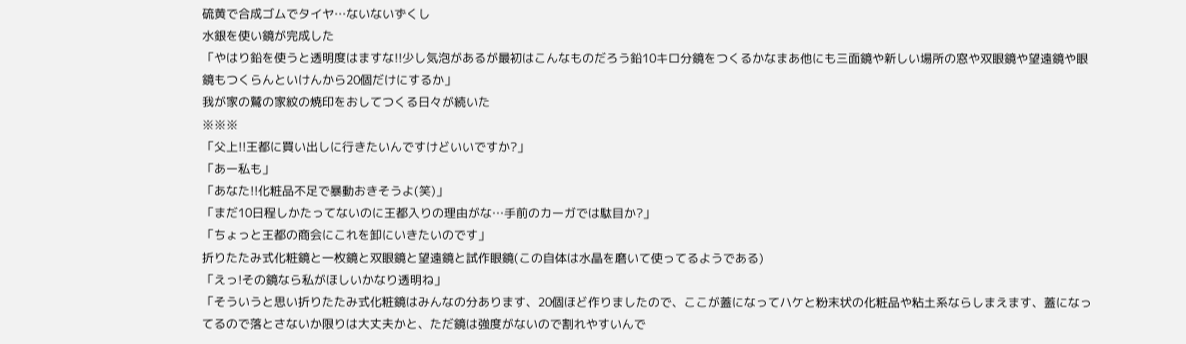硫黄で合成ゴムでタイヤ…ないないずくし
水銀を使い鏡が完成した
「やはり鉛を使うと透明度はますな!!少し気泡があるが最初はこんなものだろう鉛10キロ分鏡をつくるかなまあ他にも三面鏡や新しい場所の窓や双眼鏡や望遠鏡や眼鏡もつくらんといけんから20個だけにするか」
我が家の鷲の家紋の焼印をおしてつくる日々が続いた
※※※
「父上!!王都に買い出しに行きたいんですけどいいですか?」
「あー私も」
「あなた!!化粧品不足で暴動おきそうよ(笑)」
「まだ10日程しかたってないのに王都入りの理由がな…手前のカーガでは駄目か?」
「ちょっと王都の商会にこれを卸にいきたいのです」
折りたたみ式化粧鏡と一枚鏡と双眼鏡と望遠鏡と試作眼鏡(この自体は水晶を磨いて使ってるようである)
「えっ!その鏡なら私がほしいかなり透明ね」
「そういうと思い折りたたみ式化粧鏡はみんなの分あります、20個ほど作りましたので、ここが蓋になってハケと粉末状の化粧品や粘土系ならしまえます、蓋になってるので落とさないか限りは大丈夫かと、ただ鏡は強度がないので割れやすいんで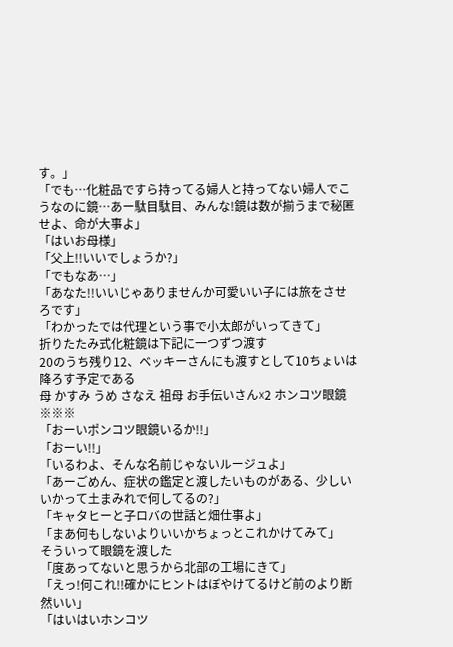す。」
「でも…化粧品ですら持ってる婦人と持ってない婦人でこうなのに鏡…あー駄目駄目、みんな!鏡は数が揃うまで秘匿せよ、命が大事よ」
「はいお母様」
「父上!!いいでしょうか?」
「でもなあ…」
「あなた!!いいじゃありませんか可愛いい子には旅をさせろです」
「わかったでは代理という事で小太郎がいってきて」
折りたたみ式化粧鏡は下記に一つずつ渡す
20のうち残り12、ベッキーさんにも渡すとして10ちょいは降ろす予定である
母 かすみ うめ さなえ 祖母 お手伝いさん☓2 ホンコツ眼鏡
※※※
「おーいポンコツ眼鏡いるか!!」
「おーい!!」
「いるわよ、そんな名前じゃないルージュよ」
「あーごめん、症状の鑑定と渡したいものがある、少しいいかって土まみれで何してるの?」
「キャタヒーと子ロバの世話と畑仕事よ」
「まあ何もしないよりいいかちょっとこれかけてみて」
そういって眼鏡を渡した
「度あってないと思うから北部の工場にきて」
「えっ!何これ!!確かにヒントはぼやけてるけど前のより断然いい」
「はいはいホンコツ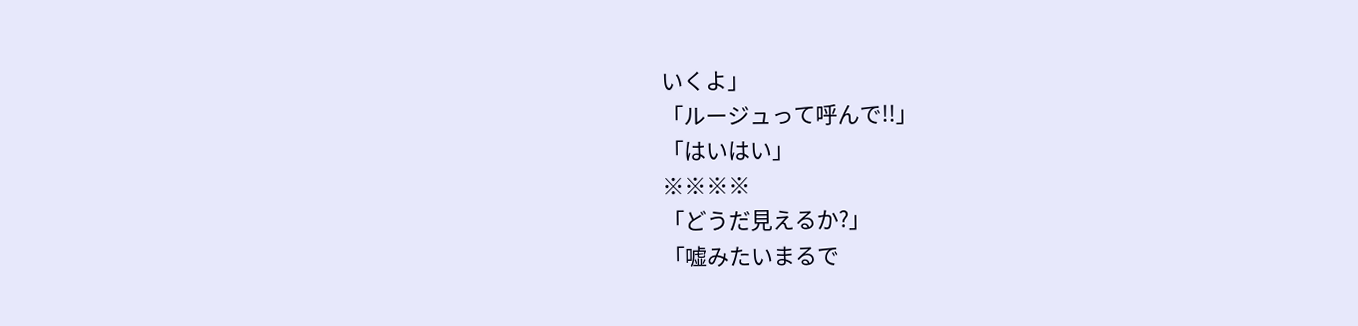いくよ」
「ルージュって呼んで!!」
「はいはい」
※※※※
「どうだ見えるか?」
「嘘みたいまるで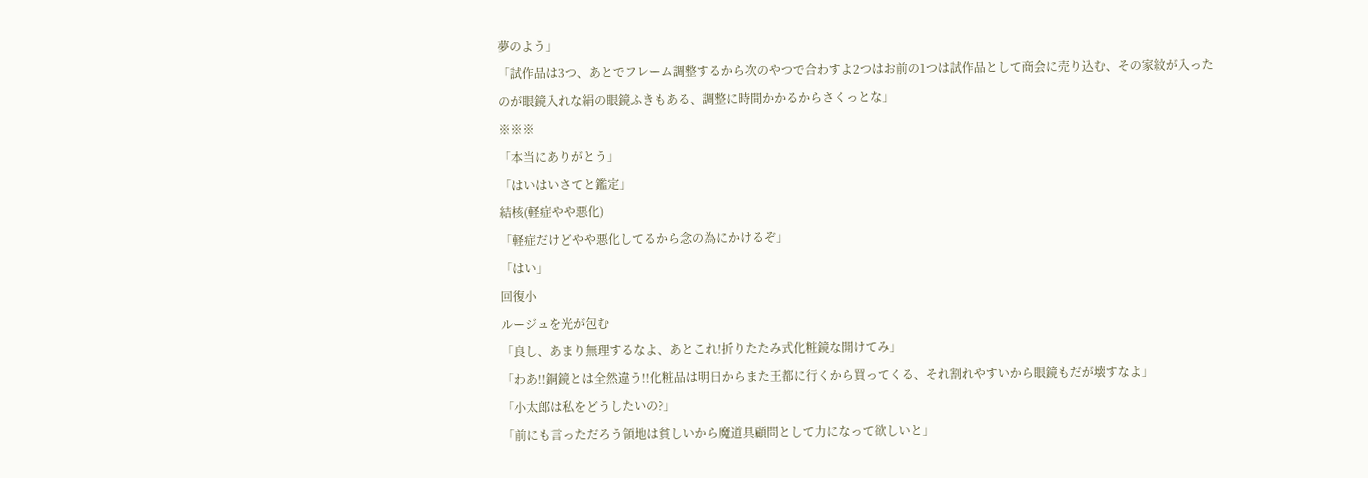夢のよう」
「試作品は3つ、あとでフレーム調整するから次のやつで合わすよ2つはお前の1つは試作品として商会に売り込む、その家紋が入ったのが眼鏡入れな絹の眼鏡ふきもある、調整に時間かかるからさくっとな」
※※※
「本当にありがとう」
「はいはいさてと鑑定」
結核(軽症やや悪化)
「軽症だけどやや悪化してるから念の為にかけるぞ」
「はい」
回復小
ルージュを光が包む
「良し、あまり無理するなよ、あとこれ!折りたたみ式化粧鏡な開けてみ」
「わあ!!銅鏡とは全然違う!!化粧品は明日からまた王都に行くから買ってくる、それ割れやすいから眼鏡もだが壊すなよ」
「小太郎は私をどうしたいの?」
「前にも言っただろう領地は貧しいから魔道具顧問として力になって欲しいと」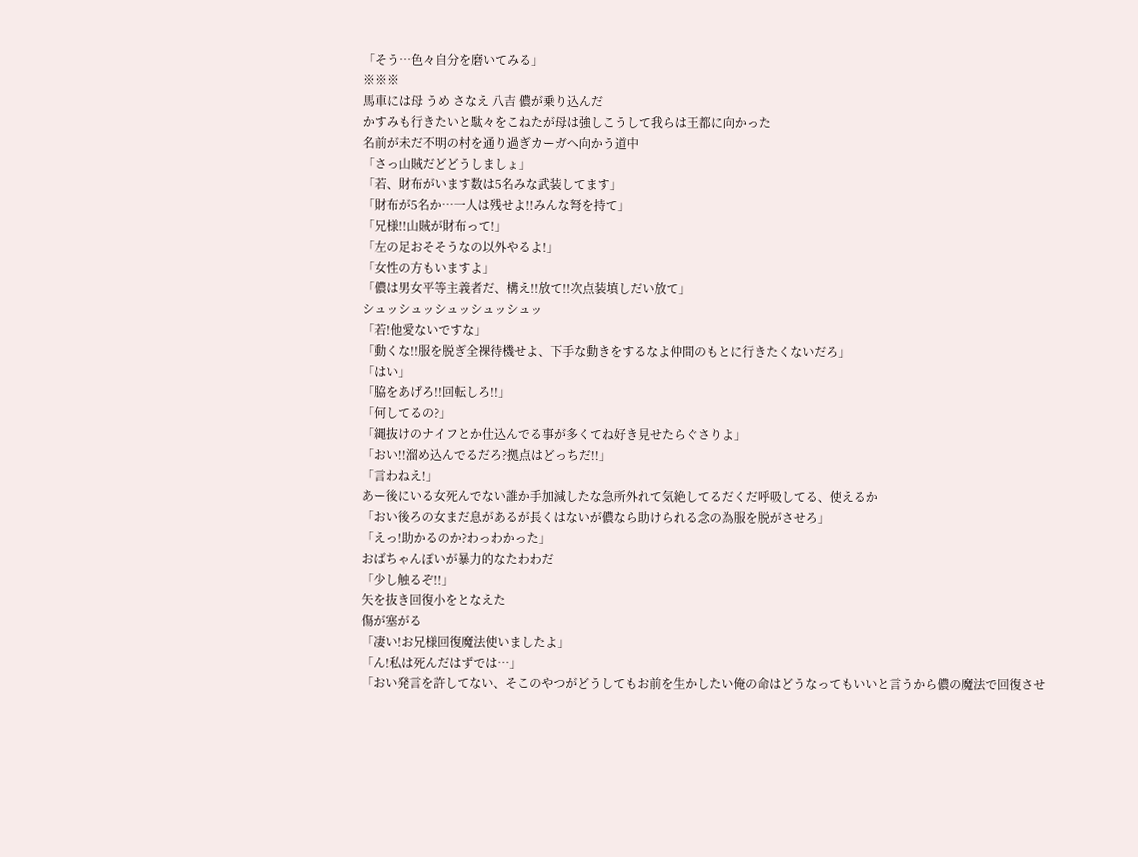「そう…色々自分を磨いてみる」
※※※
馬車には母 うめ さなえ 八吉 儂が乗り込んだ
かすみも行きたいと駄々をこねたが母は強しこうして我らは王都に向かった
名前が未だ不明の村を通り過ぎカーガへ向かう道中
「さっ山賊だどどうしましょ」
「若、財布がいます数は5名みな武装してます」
「財布が5名か…一人は残せよ!!みんな弩を持て」
「兄様!!山賊が財布って!」
「左の足おそそうなの以外やるよ!」
「女性の方もいますよ」
「儂は男女平等主義者だ、構え!!放て!!次点装填しだい放て」
シュッシュッシュッシュッシュッ
「若!他愛ないですな」
「動くな!!服を脱ぎ全裸待機せよ、下手な動きをするなよ仲間のもとに行きたくないだろ」
「はい」
「脇をあげろ!!回転しろ!!」
「何してるの?」
「縄抜けのナイフとか仕込んでる事が多くてね好き見せたらぐさりよ」
「おい!!溜め込んでるだろ?拠点はどっちだ!!」
「言わねえ!」
あー後にいる女死んでない誰か手加減したな急所外れて気絶してるだくだ呼吸してる、使えるか
「おい後ろの女まだ息があるが長くはないが儂なら助けられる念の為服を脱がさせろ」
「えっ!助かるのか?わっわかった」
おばちゃんぽいが暴力的なたわわだ
「少し触るぞ!!」
矢を抜き回復小をとなえた
傷が塞がる
「凄い!お兄様回復魔法使いましたよ」
「ん!私は死んだはずでは…」
「おい発言を許してない、そこのやつがどうしてもお前を生かしたい俺の命はどうなってもいいと言うから儂の魔法で回復させ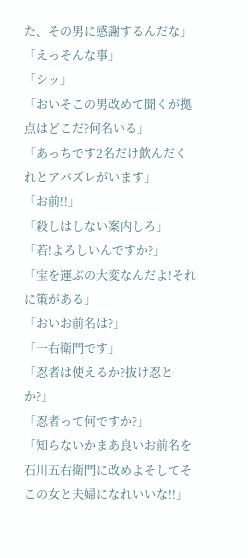た、その男に感謝するんだな」
「えっそんな事」
「シッ」
「おいそこの男改めて聞くが拠点はどこだ?何名いる」
「あっちです2名だけ飲んだくれとアバズレがいます」
「お前!!」
「殺しはしない案内しろ」
「若!よろしいんですか?」
「宝を運ぶの大変なんだよ!それに策がある」
「おいお前名は?」
「一右衛門です」
「忍者は使えるか?抜け忍とか?」
「忍者って何ですか?」
「知らないかまあ良いお前名を石川五右衛門に改めよそしてそこの女と夫婦になれいいな!!」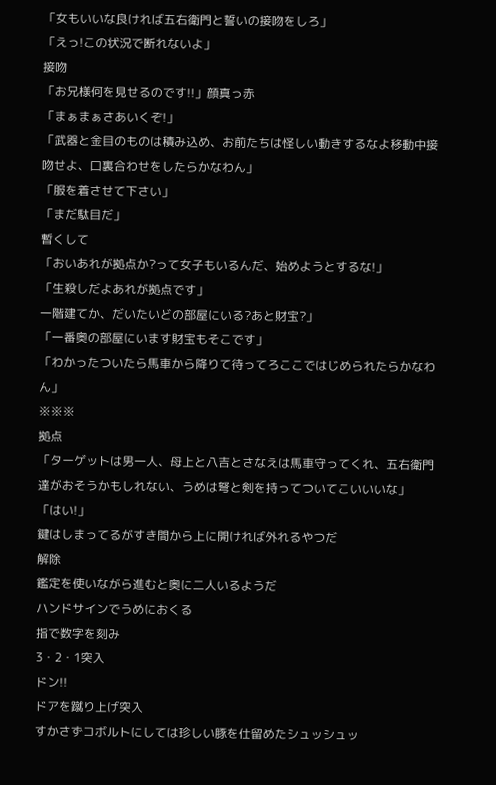「女もいいな良ければ五右衛門と誓いの接吻をしろ」
「えっ!この状況で断れないよ」
接吻
「お兄様何を見せるのです!!」顔真っ赤
「まぁまぁさあいくぞ!」
「武器と金目のものは積み込め、お前たちは怪しい動きするなよ移動中接吻せよ、口裏合わせをしたらかなわん」
「服を着させて下さい」
「まだ駄目だ」
暫くして
「おいあれが拠点か?って女子もいるんだ、始めようとするな!」
「生殺しだよあれが拠点です」
一階建てか、だいたいどの部屋にいる?あと財宝?」
「一番奥の部屋にいます財宝もそこです」
「わかったついたら馬車から降りて待ってろここではじめられたらかなわん」
※※※
拠点
「ターゲットは男一人、母上と八吉とさなえは馬車守ってくれ、五右衛門達がおそうかもしれない、うめは弩と剣を持ってついてこいいいな」
「はい!」
鍵はしまってるがすき間から上に開ければ外れるやつだ
解除
鑑定を使いながら進むと奥に二人いるようだ
ハンドサインでうめにおくる
指で数字を刻み
3・2・1突入
ドン!!
ドアを蹴り上げ突入
すかさずコボルトにしては珍しい豚を仕留めたシュッシュッ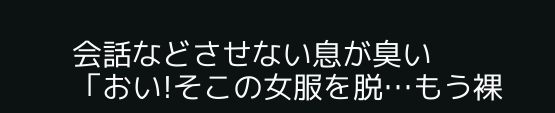会話などさせない息が臭い
「おい!そこの女服を脱…もう裸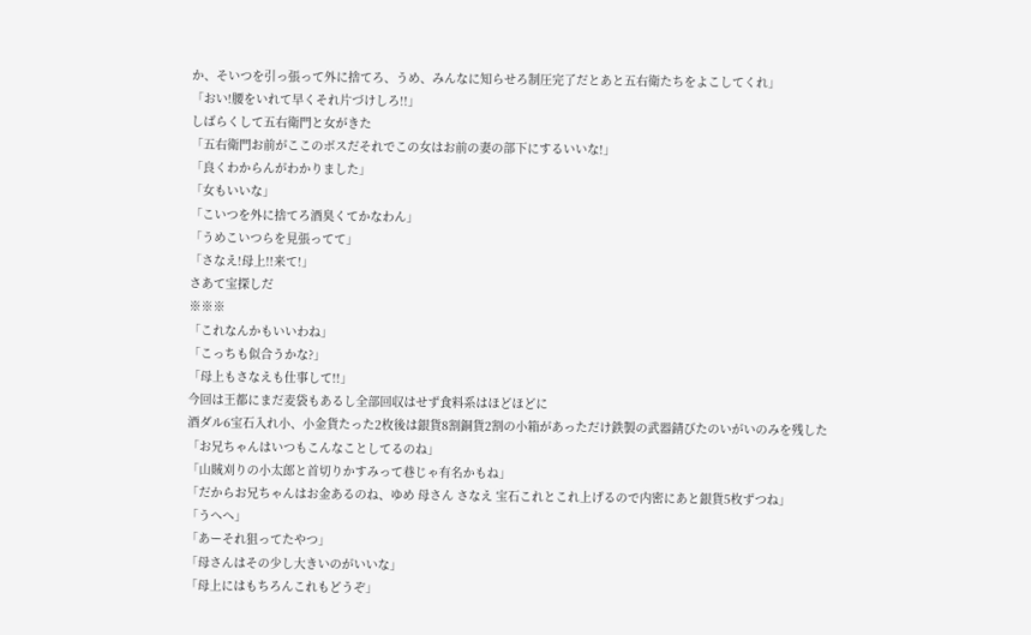か、そいつを引っ張って外に捨てろ、うめ、みんなに知らせろ制圧完了だとあと五右衛たちをよこしてくれ」
「おい!腰をいれて早くそれ片づけしろ!!」
しばらくして五右衛門と女がきた
「五右衛門お前がここのボスだそれでこの女はお前の妻の部下にするいいな!」
「良くわからんがわかりました」
「女もいいな」
「こいつを外に捨てろ酒臭くてかなわん」
「うめこいつらを見張ってて」
「さなえ!母上!!来て!」
さあて宝探しだ
※※※
「これなんかもいいわね」
「こっちも似合うかな?」
「母上もさなえも仕事して!!」
今回は王都にまだ麦袋もあるし全部回収はせず食料系はほどほどに
酒ダル6宝石入れ小、小金貨たった2枚後は銀貨8割銅貨2割の小箱があっただけ鉄製の武器錆びたのいがいのみを残した
「お兄ちゃんはいつもこんなことしてるのね」
「山賊刈りの小太郎と首切りかすみって巷じゃ有名かもね」
「だからお兄ちゃんはお金あるのね、ゆめ 母さん さなえ 宝石これとこれ上げるので内密にあと銀貨5枚ずつね」
「うへへ」
「あーそれ狙ってたやつ」
「母さんはその少し大きいのがいいな」
「母上にはもちろんこれもどうぞ」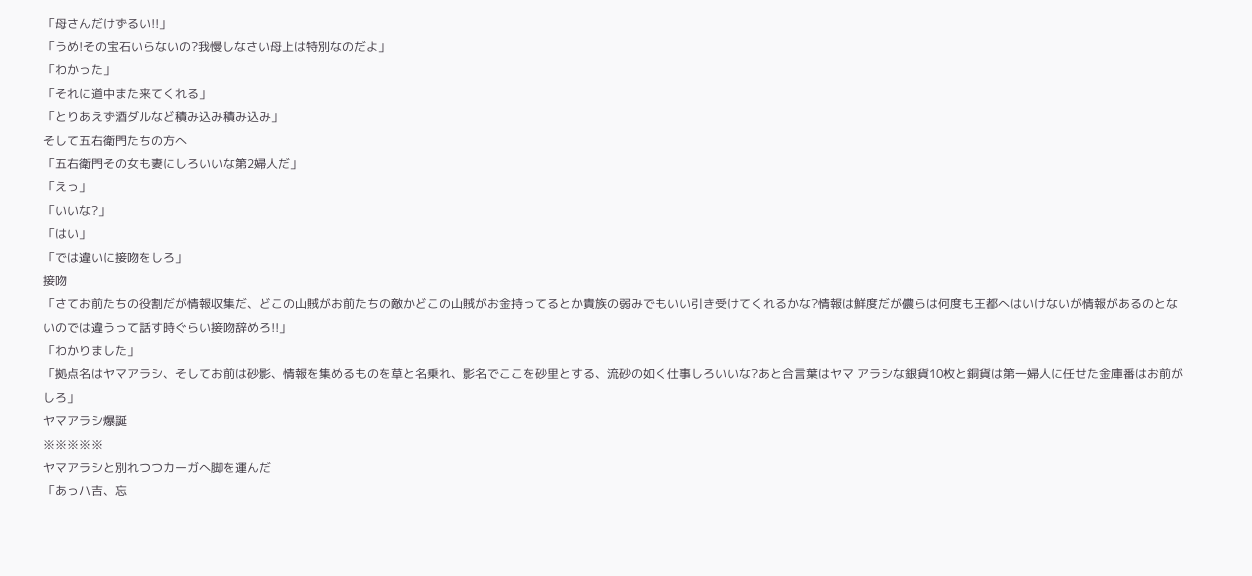「母さんだけずるい!!」
「うめ!その宝石いらないの?我慢しなさい母上は特別なのだよ」
「わかった」
「それに道中また来てくれる」
「とりあえず酒ダルなど積み込み積み込み」
そして五右衛門たちの方へ
「五右衛門その女も妻にしろいいな第2婦人だ」
「えっ」
「いいな?」
「はい」
「では違いに接吻をしろ」
接吻
「さてお前たちの役割だが情報収集だ、どこの山賊がお前たちの敵かどこの山賊がお金持ってるとか貴族の弱みでもいい引き受けてくれるかな?情報は鮮度だが儂らは何度も王都へはいけないが情報があるのとないのでは違うって話す時ぐらい接吻辞めろ!!」
「わかりました」
「拠点名はヤマアラシ、そしてお前は砂影、情報を集めるものを草と名乗れ、影名でここを砂里とする、流砂の如く仕事しろいいな?あと合言葉はヤマ アラシな銀貨10枚と銅貨は第一婦人に任せた金庫番はお前がしろ」
ヤマアラシ爆誕
※※※※※
ヤマアラシと別れつつカーガへ脚を運んだ
「あっハ吉、忘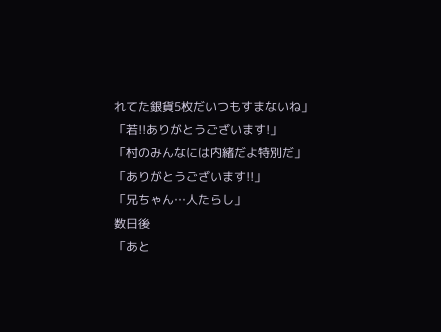れてた銀貨5枚だいつもすまないね」
「若!!ありがとうございます!」
「村のみんなには内緒だよ特別だ」
「ありがとうございます!!」
「兄ちゃん…人たらし」
数日後
「あと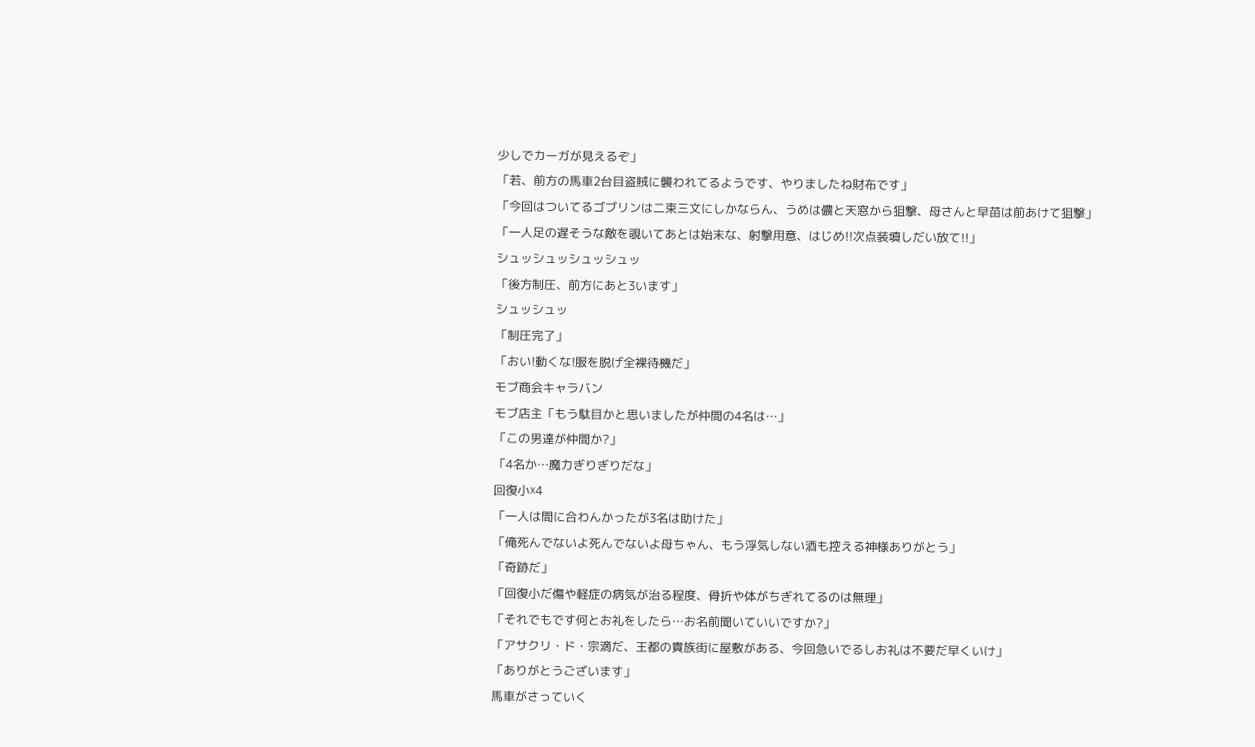少しでカーガが見えるぞ」
「若、前方の馬車2台目盗賊に襲われてるようです、やりましたね財布です」
「今回はついてるゴブリンは二束三文にしかならん、うめは儂と天窓から狙撃、母さんと早苗は前あけて狙撃」
「一人足の遅そうな敵を覗いてあとは始末な、射撃用意、はじめ!!次点装填しだい放て!!」
シュッシュッシュッシュッ
「後方制圧、前方にあと3います」
シュッシュッ
「制圧完了」
「おい!動くな!服を脱げ全裸待機だ」
モブ商会キャラバン
モブ店主「もう駄目かと思いましたが仲間の4名は…」
「この男達が仲間か?」
「4名か…魔力ぎりぎりだな」
回復小☓4
「一人は間に合わんかったが3名は助けた」
「俺死んでないよ死んでないよ母ちゃん、もう浮気しない酒も控える神様ありがとう」
「奇跡だ」
「回復小だ傷や軽症の病気が治る程度、骨折や体がちぎれてるのは無理」
「それでもです何とお礼をしたら…お名前聞いていいですか?」
「アサクリ・ド・宗滴だ、王都の貴族街に屋敷がある、今回急いでるしお礼は不要だ早くいけ」
「ありがとうございます」
馬車がさっていく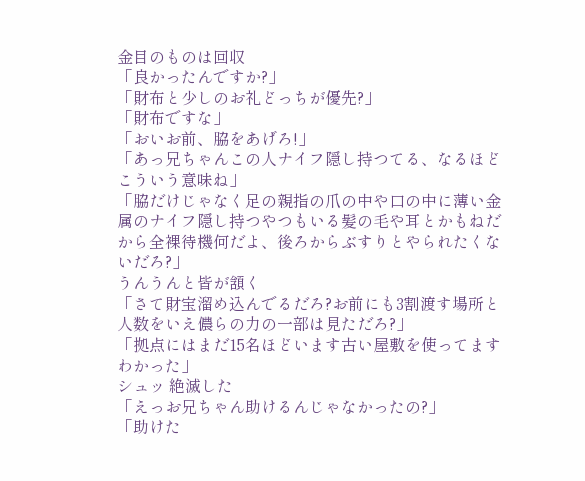金目のものは回収
「良かったんですか?」
「財布と少しのお礼どっちが優先?」
「財布ですな」
「おいお前、脇をあげろ!」
「あっ兄ちゃんこの人ナイフ隠し持つてる、なるほどこういう意味ね」
「脇だけじゃなく足の親指の爪の中や口の中に薄い金属のナイフ隠し持つやつもいる髪の毛や耳とかもねだから全裸待機何だよ、後ろからぶすりとやられたくないだろ?」
うんうんと皆が頷く
「さて財宝溜め込んでるだろ?お前にも3割渡す場所と人数をいえ儂らの力の一部は見ただろ?」
「拠点にはまだ15名ほどいます古い屋敷を使ってますわかった」
シュッ 絶滅した
「えっお兄ちゃん助けるんじゃなかったの?」
「助けた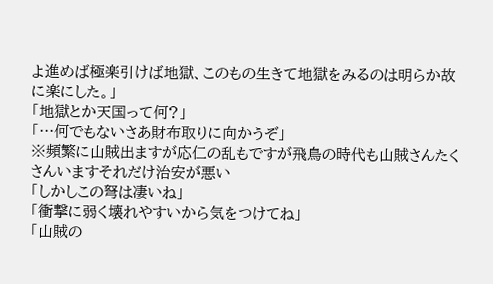よ進めば極楽引けば地獄、このもの生きて地獄をみるのは明らか故に楽にした。」
「地獄とか天国って何?」
「…何でもないさあ財布取りに向かうぞ」
※頻繁に山賊出ますが応仁の乱もですが飛鳥の時代も山賊さんたくさんいますそれだけ治安が悪い
「しかしこの弩は凄いね」
「衝撃に弱く壊れやすいから気をつけてね」
「山賊の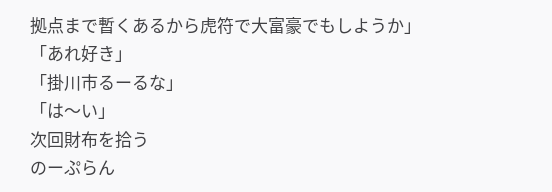拠点まで暫くあるから虎符で大富豪でもしようか」
「あれ好き」
「掛川市るーるな」
「は〜い」
次回財布を拾う
のーぷらん